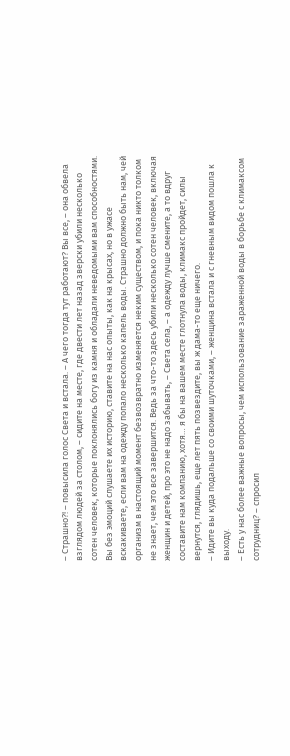– Страшно?! – повысила голос Света и встала. – А чего тогда тут работают? Вы все, – она обвела взглядом людей за столом, – сидите на месте, где двести лет назад зверски убили несколько сотен человек, которые поклонялись богу из камня и обладали неведомыми вам способностями. Вы без эмоций слушаете их историю, ставите на нас опыты, как на крысах, но в ужасе вскакиваете, если вам на одежду попало несколько капель воды. Страшно должно быть нам, чей организм в настоящий момент безвозвратно изменяется неким существом, и пока никто толком не знает, чем это все завершится. Ведь за что-то здесь убили несколько сотен человек, включая женщин и детей, про это не надо забывать, – Света села, – а одежду лучше смените, а то вдруг составите нам компанию, хотя… я бы на вашем месте глотнула воды, климакс пройдет, силы вернутся, глядишь, еще лет пять позвездите, вы ж дама-то еще ничего.
– Идите вы куда подальше со своими шуточками, – женщина встала и с гневным видом пошла к выходу.
– Есть у нас более важные вопросы, чем использование зараженной воды в борьбе с климаксом сотрудниц? – спросил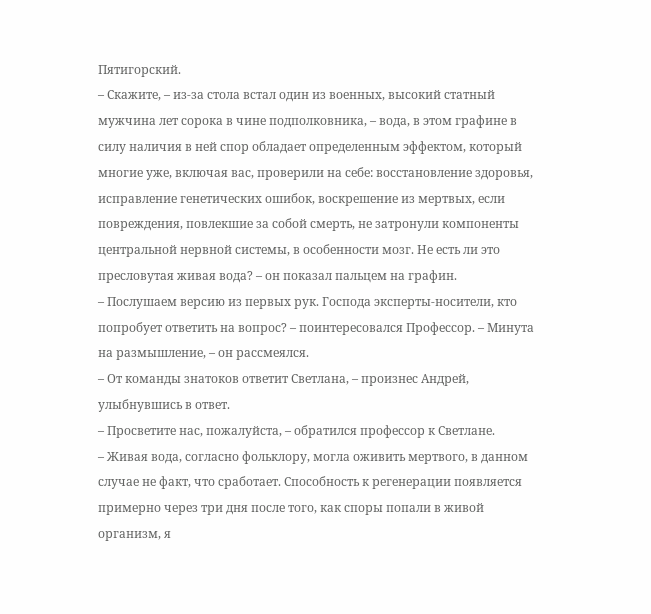Пятигорский.
– Скажите, – из-за стола встал один из военных, высокий статный мужчина лет сорока в чине подполковника, – вода, в этом графине в силу наличия в ней спор обладает определенным эффектом, который многие уже, включая вас, проверили на себе: восстановление здоровья, исправление генетических ошибок, воскрешение из мертвых, если повреждения, повлекшие за собой смерть, не затронули компоненты центральной нервной системы, в особенности мозг. Не есть ли это пресловутая живая вода? – он показал пальцем на графин.
– Послушаем версию из первых рук. Господа эксперты-носители, кто попробует ответить на вопрос? – поинтересовался Профессор. – Минута на размышление, – он рассмеялся.
– От команды знатоков ответит Светлана, – произнес Андрей, улыбнувшись в ответ.
– Просветите нас, пожалуйста, – обратился профессор к Светлане.
– Живая вода, согласно фольклору, могла оживить мертвого, в данном случае не факт, что сработает. Способность к регенерации появляется примерно через три дня после того, как споры попали в живой организм, я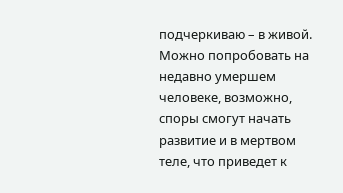подчеркиваю – в живой. Можно попробовать на недавно умершем человеке, возможно, споры смогут начать развитие и в мертвом теле, что приведет к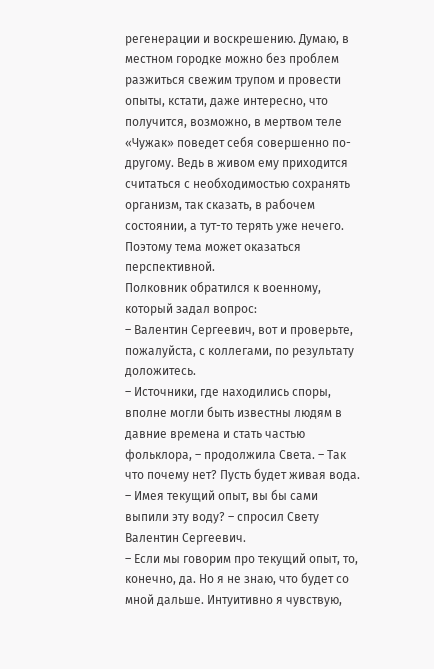регенерации и воскрешению. Думаю, в местном городке можно без проблем разжиться свежим трупом и провести опыты, кстати, даже интересно, что получится, возможно, в мертвом теле «Чужак» поведет себя совершенно по-другому. Ведь в живом ему приходится считаться с необходимостью сохранять организм, так сказать, в рабочем состоянии, а тут-то терять уже нечего. Поэтому тема может оказаться перспективной.
Полковник обратился к военному, который задал вопрос:
– Валентин Сергеевич, вот и проверьте, пожалуйста, с коллегами, по результату доложитесь.
– Источники, где находились споры, вполне могли быть известны людям в давние времена и стать частью фольклора, – продолжила Света. – Так что почему нет? Пусть будет живая вода.
– Имея текущий опыт, вы бы сами выпили эту воду? – спросил Свету Валентин Сергеевич.
– Если мы говорим про текущий опыт, то, конечно, да. Но я не знаю, что будет со мной дальше. Интуитивно я чувствую,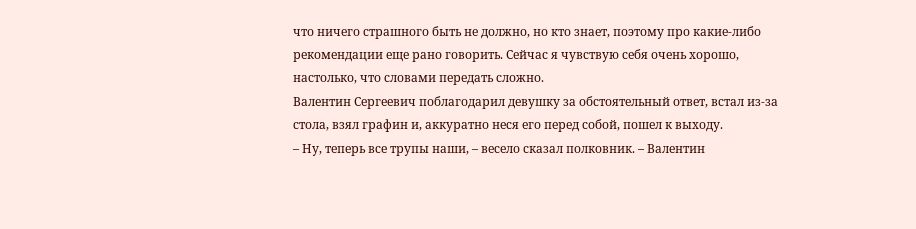что ничего страшного быть не должно, но кто знает, поэтому про какие-либо рекомендации еще рано говорить. Сейчас я чувствую себя очень хорошо, настолько, что словами передать сложно.
Валентин Сергеевич поблагодарил девушку за обстоятельный ответ, встал из-за стола, взял графин и, аккуратно неся его перед собой, пошел к выходу.
– Ну, теперь все трупы наши, – весело сказал полковник. – Валентин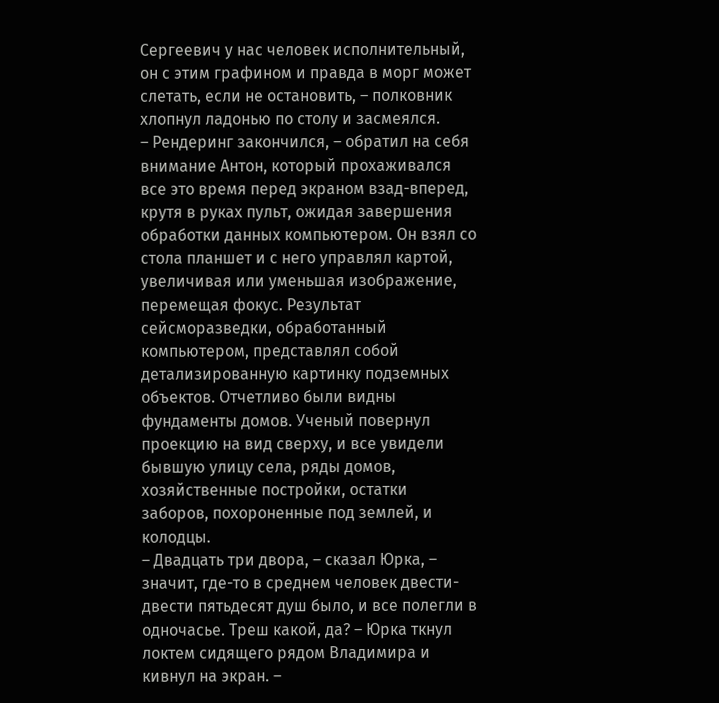Сергеевич у нас человек исполнительный, он с этим графином и правда в морг может слетать, если не остановить, – полковник хлопнул ладонью по столу и засмеялся.
– Рендеринг закончился, – обратил на себя внимание Антон, который прохаживался все это время перед экраном взад-вперед, крутя в руках пульт, ожидая завершения обработки данных компьютером. Он взял со стола планшет и с него управлял картой, увеличивая или уменьшая изображение, перемещая фокус. Результат сейсморазведки, обработанный компьютером, представлял собой детализированную картинку подземных объектов. Отчетливо были видны фундаменты домов. Ученый повернул проекцию на вид сверху, и все увидели бывшую улицу села, ряды домов, хозяйственные постройки, остатки заборов, похороненные под землей, и колодцы.
– Двадцать три двора, – сказал Юрка, – значит, где-то в среднем человек двести-двести пятьдесят душ было, и все полегли в одночасье. Треш какой, да? – Юрка ткнул локтем сидящего рядом Владимира и кивнул на экран. –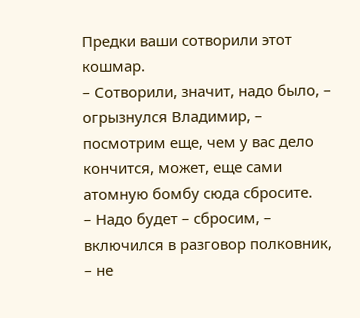Предки ваши сотворили этот кошмар.
– Сотворили, значит, надо было, – огрызнулся Владимир, – посмотрим еще, чем у вас дело кончится, может, еще сами атомную бомбу сюда сбросите.
– Надо будет – сбросим, – включился в разговор полковник, – не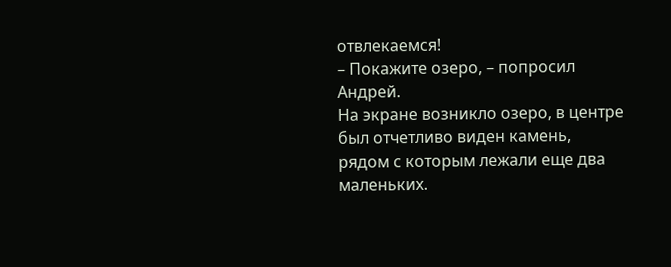отвлекаемся!
– Покажите озеро, – попросил Андрей.
На экране возникло озеро, в центре был отчетливо виден камень, рядом с которым лежали еще два маленьких.